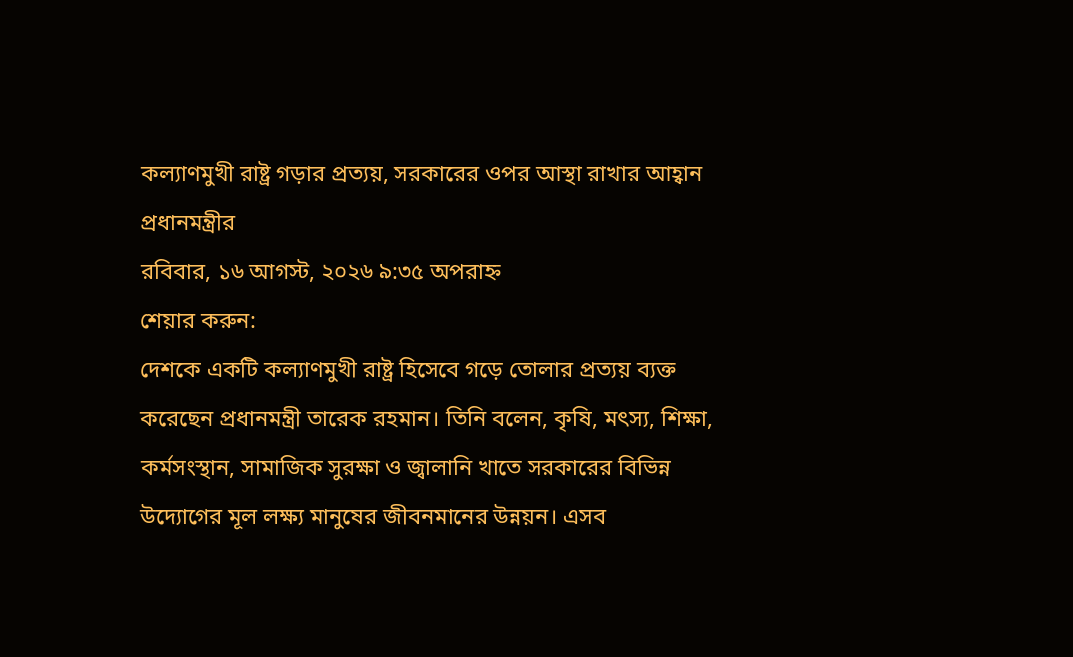কল্যাণমুখী রাষ্ট্র গড়ার প্রত্যয়, সরকারের ওপর আস্থা রাখার আহ্বান প্রধানমন্ত্রীর
রবিবার, ১৬ আগস্ট, ২০২৬ ৯:৩৫ অপরাহ্ন
শেয়ার করুন:
দেশকে একটি কল্যাণমুখী রাষ্ট্র হিসেবে গড়ে তোলার প্রত্যয় ব্যক্ত করেছেন প্রধানমন্ত্রী তারেক রহমান। তিনি বলেন, কৃষি, মৎস্য, শিক্ষা, কর্মসংস্থান, সামাজিক সুরক্ষা ও জ্বালানি খাতে সরকারের বিভিন্ন উদ্যোগের মূল লক্ষ্য মানুষের জীবনমানের উন্নয়ন। এসব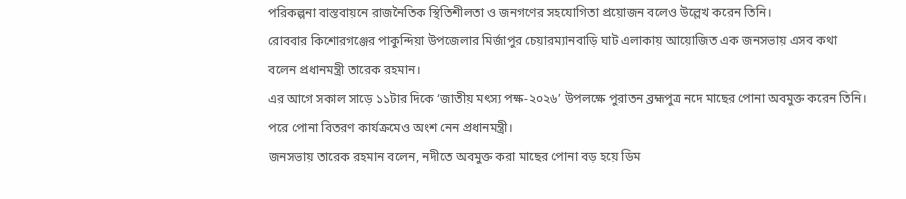পরিকল্পনা বাস্তবায়নে রাজনৈতিক স্থিতিশীলতা ও জনগণের সহযোগিতা প্রয়োজন বলেও উল্লেখ করেন তিনি।
রোববার কিশোরগঞ্জের পাকুন্দিয়া উপজেলার মির্জাপুর চেয়ারম্যানবাড়ি ঘাট এলাকায় আয়োজিত এক জনসভায় এসব কথা বলেন প্রধানমন্ত্রী তারেক রহমান।
এর আগে সকাল সাড়ে ১১টার দিকে ‘জাতীয় মৎস্য পক্ষ-২০২৬’ উপলক্ষে পুরাতন ব্রহ্মপুত্র নদে মাছের পোনা অবমুক্ত করেন তিনি। পরে পোনা বিতরণ কার্যক্রমেও অংশ নেন প্রধানমন্ত্রী।
জনসভায় তারেক রহমান বলেন, নদীতে অবমুক্ত করা মাছের পোনা বড় হয়ে ডিম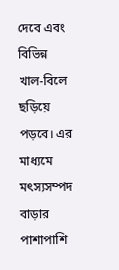দেবে এবং বিভিন্ন খাল-বিলে ছড়িয়ে পড়বে। এর মাধ্যমে মৎস্যসম্পদ বাড়ার পাশাপাশি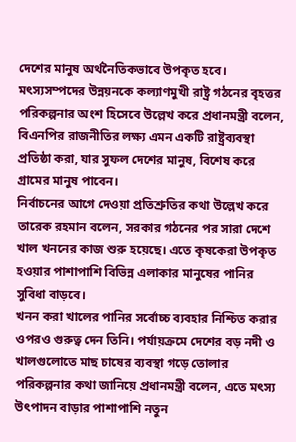দেশের মানুষ অর্থনৈতিকভাবে উপকৃত হবে।
মৎস্যসম্পদের উন্নয়নকে কল্যাণমুখী রাষ্ট্র গঠনের বৃহত্তর পরিকল্পনার অংশ হিসেবে উল্লেখ করে প্রধানমন্ত্রী বলেন, বিএনপির রাজনীতির লক্ষ্য এমন একটি রাষ্ট্রব্যবস্থা প্রতিষ্ঠা করা, যার সুফল দেশের মানুষ, বিশেষ করে গ্রামের মানুষ পাবেন।
নির্বাচনের আগে দেওয়া প্রতিশ্রুতির কথা উল্লেখ করে তারেক রহমান বলেন, সরকার গঠনের পর সারা দেশে খাল খননের কাজ শুরু হয়েছে। এতে কৃষকেরা উপকৃত হওয়ার পাশাপাশি বিভিন্ন এলাকার মানুষের পানির সুবিধা বাড়বে।
খনন করা খালের পানির সর্বোচ্চ ব্যবহার নিশ্চিত করার ওপরও গুরুত্ব দেন তিনি। পর্যায়ক্রমে দেশের বড় নদী ও খালগুলোতে মাছ চাষের ব্যবস্থা গড়ে তোলার পরিকল্পনার কথা জানিয়ে প্রধানমন্ত্রী বলেন, এতে মৎস্য উৎপাদন বাড়ার পাশাপাশি নতুন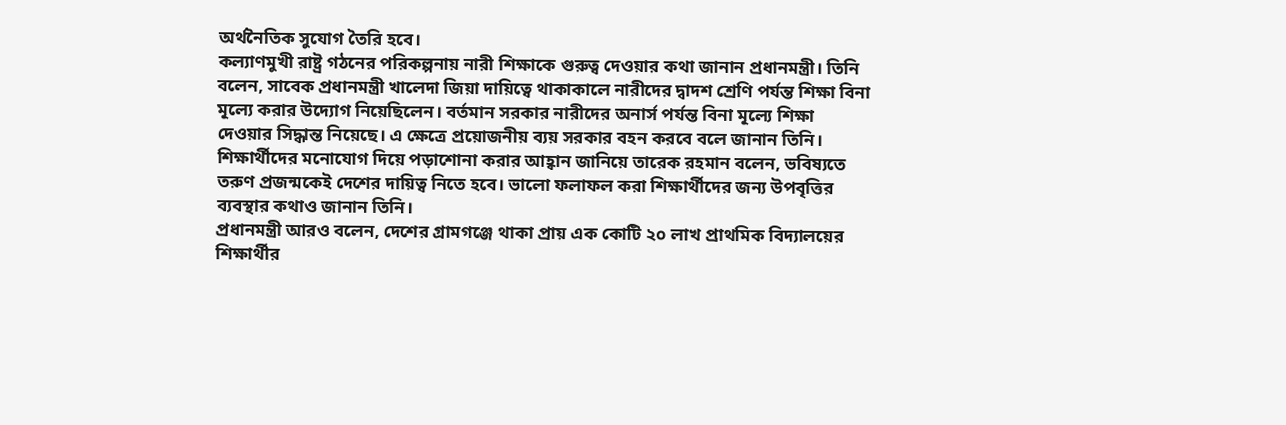অর্থনৈতিক সুযোগ তৈরি হবে।
কল্যাণমুখী রাষ্ট্র গঠনের পরিকল্পনায় নারী শিক্ষাকে গুরুত্ব দেওয়ার কথা জানান প্রধানমন্ত্রী। তিনি বলেন, সাবেক প্রধানমন্ত্রী খালেদা জিয়া দায়িত্বে থাকাকালে নারীদের দ্বাদশ শ্রেণি পর্যন্ত শিক্ষা বিনা মূল্যে করার উদ্যোগ নিয়েছিলেন। বর্তমান সরকার নারীদের অনার্স পর্যন্ত বিনা মূল্যে শিক্ষা দেওয়ার সিদ্ধান্ত নিয়েছে। এ ক্ষেত্রে প্রয়োজনীয় ব্যয় সরকার বহন করবে বলে জানান তিনি।
শিক্ষার্থীদের মনোযোগ দিয়ে পড়াশোনা করার আহ্বান জানিয়ে তারেক রহমান বলেন, ভবিষ্যতে তরুণ প্রজন্মকেই দেশের দায়িত্ব নিতে হবে। ভালো ফলাফল করা শিক্ষার্থীদের জন্য উপবৃত্তির ব্যবস্থার কথাও জানান তিনি।
প্রধানমন্ত্রী আরও বলেন, দেশের গ্রামগঞ্জে থাকা প্রায় এক কোটি ২০ লাখ প্রাথমিক বিদ্যালয়ের শিক্ষার্থীর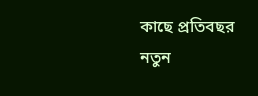কাছে প্রতিবছর নতুন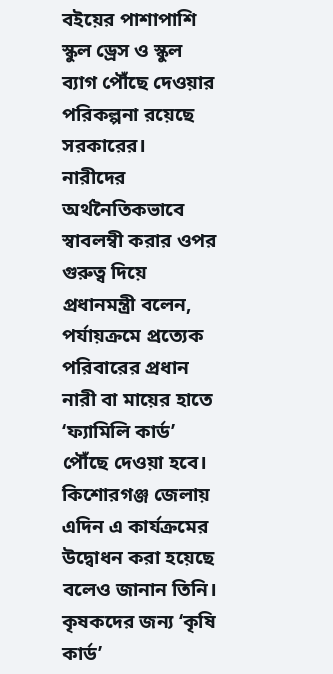বইয়ের পাশাপাশি স্কুল ড্রেস ও স্কুল ব্যাগ পৌঁছে দেওয়ার পরিকল্পনা রয়েছে সরকারের।
নারীদের অর্থনৈতিকভাবে স্বাবলম্বী করার ওপর গুরুত্ব দিয়ে প্রধানমন্ত্রী বলেন, পর্যায়ক্রমে প্রত্যেক পরিবারের প্রধান নারী বা মায়ের হাতে ‘ফ্যামিলি কার্ড’ পৌঁছে দেওয়া হবে। কিশোরগঞ্জ জেলায় এদিন এ কার্যক্রমের উদ্বোধন করা হয়েছে বলেও জানান তিনি।
কৃষকদের জন্য ‘কৃষি কার্ড’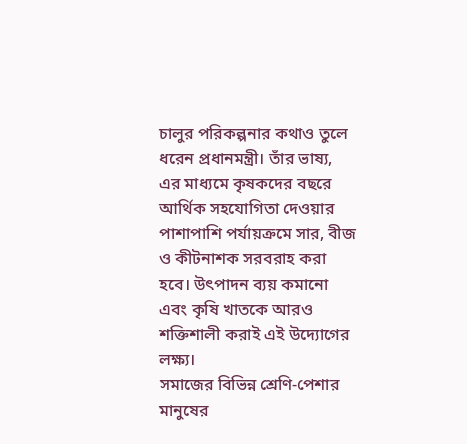চালুর পরিকল্পনার কথাও তুলে ধরেন প্রধানমন্ত্রী। তাঁর ভাষ্য, এর মাধ্যমে কৃষকদের বছরে আর্থিক সহযোগিতা দেওয়ার পাশাপাশি পর্যায়ক্রমে সার, বীজ ও কীটনাশক সরবরাহ করা হবে। উৎপাদন ব্যয় কমানো এবং কৃষি খাতকে আরও শক্তিশালী করাই এই উদ্যোগের লক্ষ্য।
সমাজের বিভিন্ন শ্রেণি-পেশার মানুষের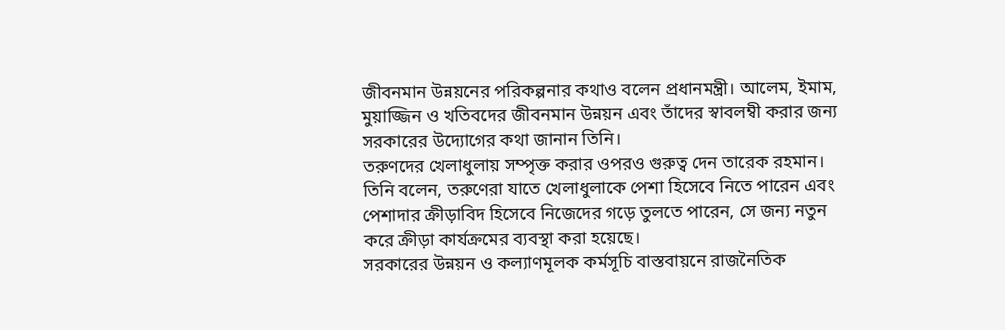জীবনমান উন্নয়নের পরিকল্পনার কথাও বলেন প্রধানমন্ত্রী। আলেম, ইমাম, মুয়াজ্জিন ও খতিবদের জীবনমান উন্নয়ন এবং তাঁদের স্বাবলম্বী করার জন্য সরকারের উদ্যোগের কথা জানান তিনি।
তরুণদের খেলাধুলায় সম্পৃক্ত করার ওপরও গুরুত্ব দেন তারেক রহমান। তিনি বলেন, তরুণেরা যাতে খেলাধুলাকে পেশা হিসেবে নিতে পারেন এবং পেশাদার ক্রীড়াবিদ হিসেবে নিজেদের গড়ে তুলতে পারেন, সে জন্য নতুন করে ক্রীড়া কার্যক্রমের ব্যবস্থা করা হয়েছে।
সরকারের উন্নয়ন ও কল্যাণমূলক কর্মসূচি বাস্তবায়নে রাজনৈতিক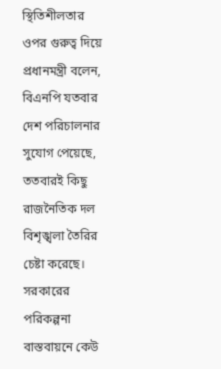স্থিতিশীলতার ওপর গুরুত্ব দিয়ে প্রধানমন্ত্রী বলেন, বিএনপি যতবার দেশ পরিচালনার সুযোগ পেয়েছে, ততবারই কিছু রাজনৈতিক দল বিশৃঙ্খলা তৈরির চেষ্টা করেছে।
সরকারের পরিকল্পনা বাস্তবায়নে কেউ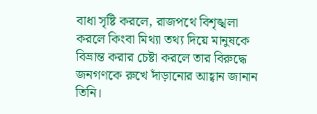বাধা সৃষ্টি করলে, রাজপথে বিশৃঙ্খলা করলে কিংবা মিথ্যা তথ্য দিয়ে মানুষকে বিভ্রান্ত করার চেষ্টা করলে তার বিরুদ্ধে জনগণকে রুখে দাঁড়ানোর আহ্বান জানান তিনি।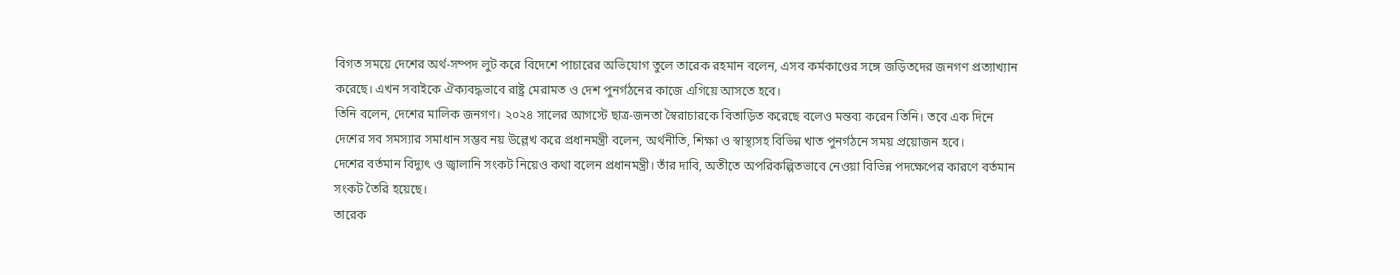বিগত সময়ে দেশের অর্থ-সম্পদ লুট করে বিদেশে পাচারের অভিযোগ তুলে তারেক রহমান বলেন, এসব কর্মকাণ্ডের সঙ্গে জড়িতদের জনগণ প্রত্যাখ্যান করেছে। এখন সবাইকে ঐক্যবদ্ধভাবে রাষ্ট্র মেরামত ও দেশ পুনর্গঠনের কাজে এগিয়ে আসতে হবে।
তিনি বলেন, দেশের মালিক জনগণ। ২০২৪ সালের আগস্টে ছাত্র-জনতা স্বৈরাচারকে বিতাড়িত করেছে বলেও মন্তব্য করেন তিনি। তবে এক দিনে দেশের সব সমস্যার সমাধান সম্ভব নয় উল্লেখ করে প্রধানমন্ত্রী বলেন, অর্থনীতি, শিক্ষা ও স্বাস্থ্যসহ বিভিন্ন খাত পুনর্গঠনে সময় প্রয়োজন হবে।
দেশের বর্তমান বিদ্যুৎ ও জ্বালানি সংকট নিয়েও কথা বলেন প্রধানমন্ত্রী। তাঁর দাবি, অতীতে অপরিকল্পিতভাবে নেওয়া বিভিন্ন পদক্ষেপের কারণে বর্তমান সংকট তৈরি হয়েছে।
তারেক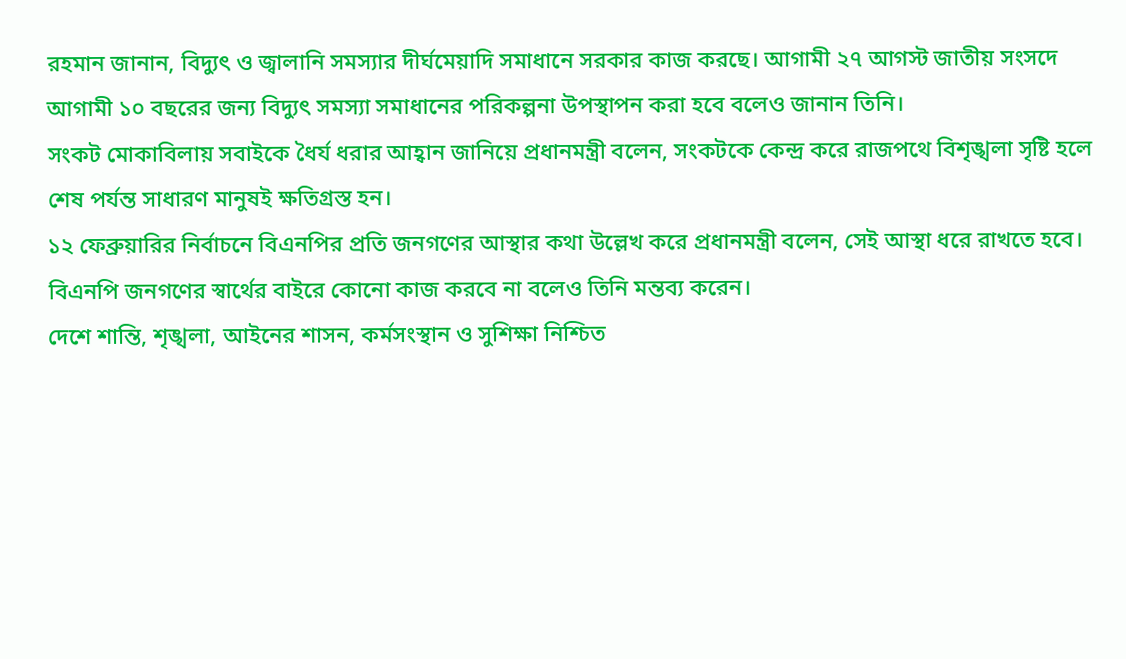রহমান জানান, বিদ্যুৎ ও জ্বালানি সমস্যার দীর্ঘমেয়াদি সমাধানে সরকার কাজ করছে। আগামী ২৭ আগস্ট জাতীয় সংসদে আগামী ১০ বছরের জন্য বিদ্যুৎ সমস্যা সমাধানের পরিকল্পনা উপস্থাপন করা হবে বলেও জানান তিনি।
সংকট মোকাবিলায় সবাইকে ধৈর্য ধরার আহ্বান জানিয়ে প্রধানমন্ত্রী বলেন, সংকটকে কেন্দ্র করে রাজপথে বিশৃঙ্খলা সৃষ্টি হলে শেষ পর্যন্ত সাধারণ মানুষই ক্ষতিগ্রস্ত হন।
১২ ফেব্রুয়ারির নির্বাচনে বিএনপির প্রতি জনগণের আস্থার কথা উল্লেখ করে প্রধানমন্ত্রী বলেন, সেই আস্থা ধরে রাখতে হবে। বিএনপি জনগণের স্বার্থের বাইরে কোনো কাজ করবে না বলেও তিনি মন্তব্য করেন।
দেশে শান্তি, শৃঙ্খলা, আইনের শাসন, কর্মসংস্থান ও সুশিক্ষা নিশ্চিত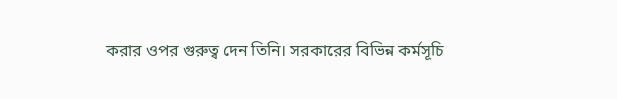করার ওপর গুরুত্ব দেন তিনি। সরকারের বিভিন্ন কর্মসূচি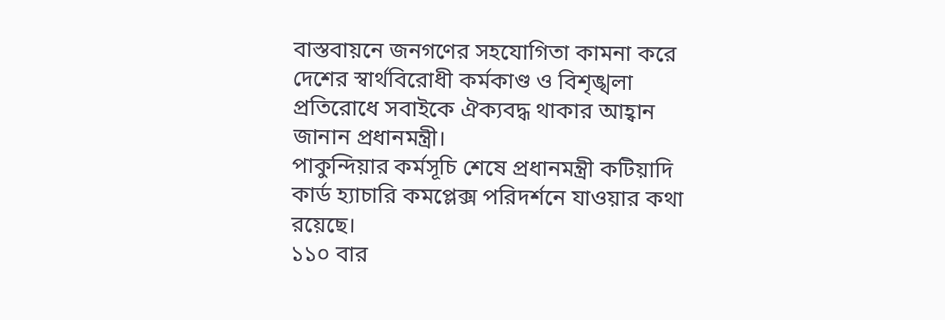বাস্তবায়নে জনগণের সহযোগিতা কামনা করে দেশের স্বার্থবিরোধী কর্মকাণ্ড ও বিশৃঙ্খলা প্রতিরোধে সবাইকে ঐক্যবদ্ধ থাকার আহ্বান জানান প্রধানমন্ত্রী।
পাকুন্দিয়ার কর্মসূচি শেষে প্রধানমন্ত্রী কটিয়াদি কার্ড হ্যাচারি কমপ্লেক্স পরিদর্শনে যাওয়ার কথা রয়েছে।
১১০ বার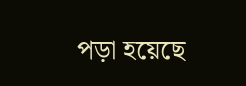পড়া হয়েছে